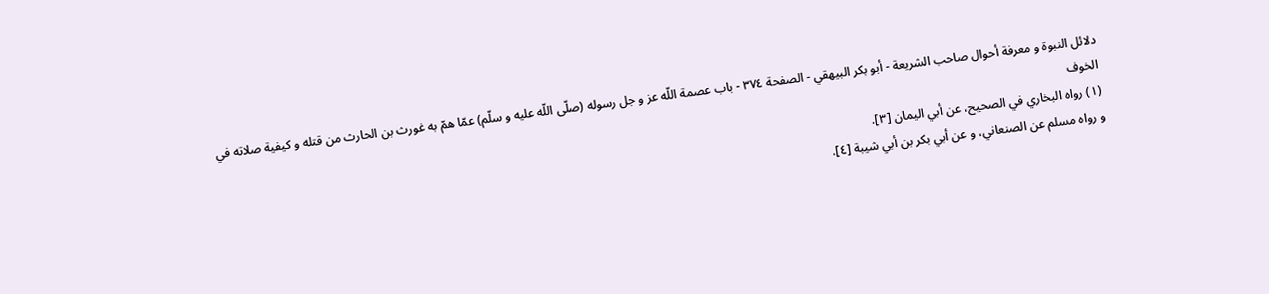دلائل النبوة و معرفة أحوال صاحب الشريعة - أبو بكر البيهقي - الصفحة ٣٧٤ - باب عصمة اللّه عز و جل رسوله (صلّى اللّه عليه و سلّم) عمّا همّ به غورث بن الحارث من قتله و كيفية صلاته في الخوف
(١) رواه البخاري في الصحيح، عن أبي اليمان [٣].
و رواه مسلم عن الصنعاني، و عن أبي بكر بن أبي شيبة [٤].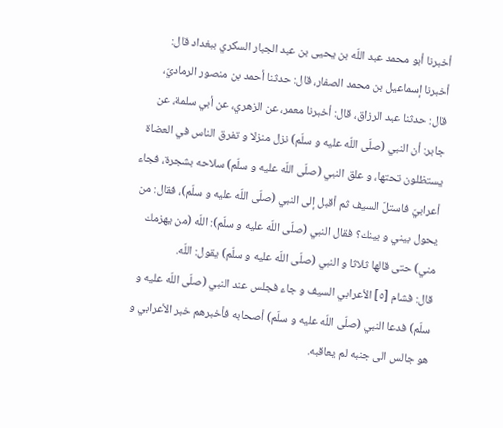أخبرنا أبو محمد عبد اللّه بن يحيى بن عبد الجبار السكري ببغداد قال:
أخبرنا إسماعيل بن محمد الصفار، قال: حدثنا أحمد بن منصور الرماديّ، قال: حدثنا عبد الرزاق، قال: أخبرنا معمر، عن الزهري، عن أبي سلمة، عن جابر: أن النبي (صلّى اللّه عليه و سلّم) نزل منزلا و تفرق الناس في العضاة يستظلون تحتها، و علق النبي (صلّى اللّه عليه و سلّم) سلاحه بشجرة، فجاء أعرابيّ فاستلّ السيف ثم أقبل إلى النبي (صلّى اللّه عليه و سلّم)، فقال: من يحول بيني و بينك؟ فقال النبي (صلّى اللّه عليه و سلّم): اللّه (من يهزمك مني) حتى قالها ثلاثا و النبي (صلّى اللّه عليه و سلّم) يقول: اللّه.
قال: فشام [٥] الأعرابي السيف و جاء فجلس عند النبي (صلّى اللّه عليه و سلّم) فدعا النبي (صلّى اللّه عليه و سلّم) أصحابه فأخبرهم خبر الأعرابي و هو جالس الى جنبه لم يعاقبه.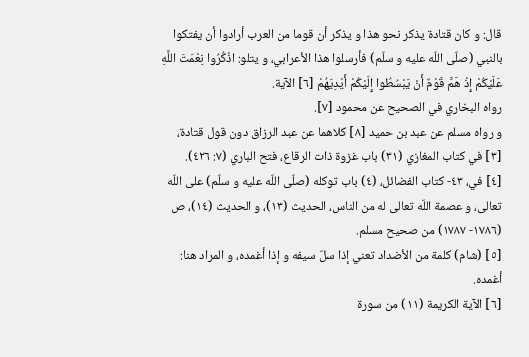قال: و كان قتادة يذكر نحو هذا و يذكر أن قوما من العرب أرادوا أن يفتكوا بالنبي (صلّى اللّه عليه و سلّم) فأرسلوا هذا الأعرابي، و يتلو: اذْكُرُوا نِعْمَتَ اللَّهِ عَلَيْكُمْ إِذْ هَمَّ قَوْمٌ أَنْ يَبْسُطُوا إِلَيْكُمْ أَيْدِيَهُمْ [٦] الآية.
رواه البخاري في الصحيح عن محمود [٧].
و رواه مسلم عن عبد بن حميد [٨] كلاهما عن عبد الرزاق دون قول قتادة،
[٣] في كتاب المغازي (٣١) باب غزوة ذات الرقاع، فتح الباري (٧: ٤٢٦).
[٤] في، ٤٣- كتاب الفضائل، (٤) باب توكله (صلّى اللّه عليه و سلّم) على اللّه تعالى، و عصمة اللّه تعالى له من الناس، الحديث (١٣)، و الحديث (١٤)، ص (١٧٨٦- ١٧٨٧) من صحيح مسلم.
[٥] (شام) كلمة من الأضداد تعني إذا سلّ سيفه و إذا أغمده، و المراد هنا: أغمده.
[٦] الآية الكريمة (١١) من سورة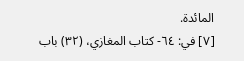المائدة.
[٧] في: ٦٤- كتاب المغازي، (٣٢) باب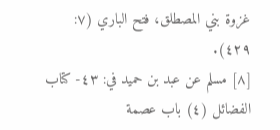غزوة بني المصطلق، فتح الباري (٧: ٤٢٩).
[٨] مسلم عن عبد بن حميد في: ٤٣- كتاب الفضائل (٤) باب عصمة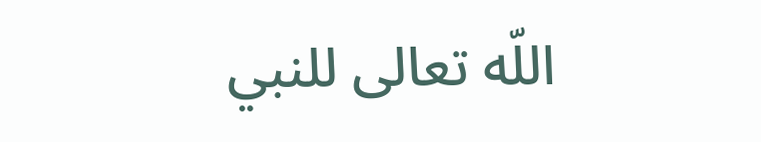اللّه تعالى للنبي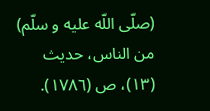(صلّى اللّه عليه و سلّم) من الناس، حديث (١٣)، ص (١٧٨٦).